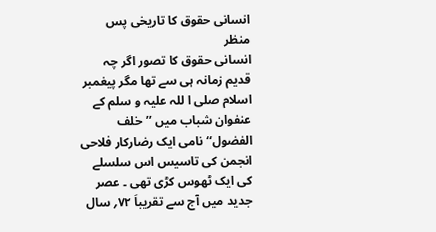انسانی حقوق کا تاریخی پس منظر
انسانی حقوق کا تصور اگر چہ قدیم زمانہ ہی سے تھا مگر پیغمبر اسلام صلی ا للہ علیہ و سلم کے عنفوان شباب میں ’’خلف الفضول‘‘ نامی ایک رضارکار فلاحی انجمن کی تاسیس اس سلسلے کی ایک ٹھوس کڑی تھی ۔ عصر جدید میں آج سے تقریباَ ۷۲؍ سال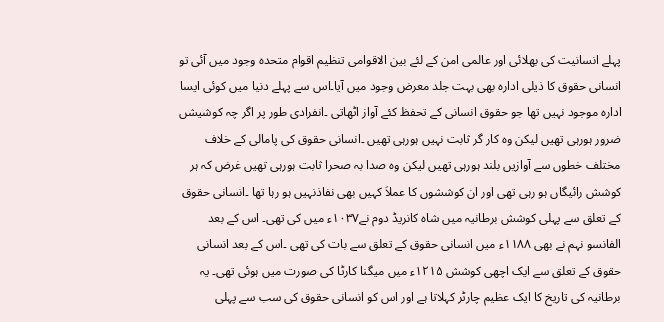پہلے انسانیت کی بھلائی اور عالمی امن کے لئے بین الاقوامی تنظیم اقوام متحدہ وجود میں آئی تو انسانی حقوق کا ذیلی ادارہ بھی بہت جلد معرض وجود میں آیا۔اس سے پہلے دنیا میں کوئی ایسا ادارہ موجود نہیں تھا جو حقوق انسانی کے تحفظ کئے آواز اٹھاتی ۔انفرادی طور پر اگر چہ کوشیشں ضرور ہورہی تھیں لیکن وہ کار گر ثابت نہیں ہورہی تھیں ۔انسانی حقوق کی پامالی کے خلاف مختلف خطوں سے آوازیں بلند ہورہی تھیں لیکن وہ صدا بہ صحرا ثابت ہورہی تھیں غرض کہ ہر کوشش رائیگاں ہو رہی تھی اور ان کوششوں کا عملاَ کہیں بھی نفاذنہیں ہو رہا تھا ۔انسانی حقوق کے تعلق سے پہلی کوشش برطانیہ میں شاہ کانریڈ دوم نے۱۰۳۷ء میں کی تھی۔ اس کے بعد الفانسو نہم نے بھی ۱۱۸۸ء میں انسانی حقوق کے تعلق سے بات کی تھی ۔اس کے بعد انسانی حقوق کے تعلق سے ایک اچھی کوشش ۱۲۱۵ء میں میگنا کارٹا کی صورت میں ہوئی تھی۔ یہ برطانیہ کی تاریخ کا ایک عظیم چارٹر کہلاتا ہے اور اس کو انسانی حقوق کی سب سے پہلی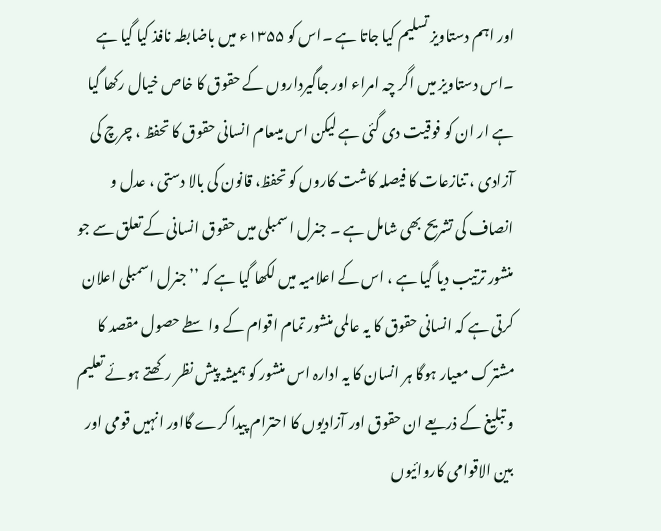اور اہم دستاویز تسلیم کیا جاتا ہے ۔اس کو ۱۳۵۵ء میں باضابطہ نافذ کیا گیا ہے ۔اس دستاویز میں اگر چہ امراء اور جاگیرداروں کے حقوق کا خاص خیال رکھا گیا ہے ار ان کو فوقیت دی گئی ہے لیکن اس میںعام انسانی حقوق کا تحفظ ، چرچ کی آزادی ، تنازعات کا فیصلہ کاشت کاروں کو تحفظ، قانون کی بالا دستی ، عدل و انصاف کی تشریح بھی شامل ہے ۔ جنرل اسمبلی میں حقوق انسانی کے تعلق سے جو منشور ترتیب دیا گیا ہے ، اس کے اعلامیہ میں لکھا گیا ہے کہ ’’جنرل اسمبلی اعلان کرتی ہے کہ انسانی حقوق کا یہ عالمی منشور تمام اقوام کے واسطے حصول مقصد کا مشترک معیار ہوگا ہر انسان کا یہ ادارہ اس منشور کو ہمیشہ پیش نظر رکھتے ہوئے تعلیم و تبلیغ کے ذریعے ان حقوق اور آزادیوں کا احترام پیدا کرے گااور انہیں قومی اور بین الاقوامی کاروائیوں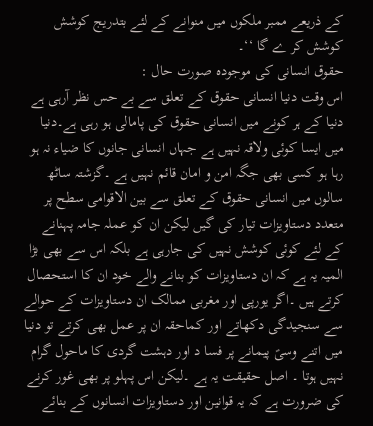کے ذریعے ممبر ملکوں میں منوانے کے لئے بتدریج کوشش کوشش کر ے گا ‘‘۔
حقوق انسانی کی موجودہ صورت حال :
اس وقت دنیا انسانی حقوق کے تعلق سے بے حس نظر آرہی ہے دنیا کے ہر کونے میں انسانی حقوق کی پامالی ہو رہی ہے۔دنیا میں ایسا کوئی ولاقہ نہیں ہے جہاں انسانی جانوں کا ضیاء نہ ہو رہا ہو کسی بھی جگہ امن و امان قائم نہیں ہے ۔گزشتہ ساٹھ سالوں میں انسانی حقوق کے تعلق سے بین الاقوامی سطح پر متعدد دستاویزات تیار کی گیں لیکن ان کو عملہ جامہ پہنانے کے لئے کوئی کوشش نہیں کی جارہی ہے بلکہ اس سے بھی بڑا المیہ یہ ہے کہ ان دستاویزات کو بنانے والے خود ان کا استحصال کرتے ہیں ۔اگر یورپی اور مغربی ممالک ان دستاویزات کے حوالے سے سنجیدگی دکھاتے اور کماحقہ ان پر عمل بھی کرتے تو دنیا میں اتنے وسیؑ پیمانے پر فسا د اور دہشت گردی کا ماحول گرام نہیں ہوتا ۔ اصل حقیقت یہ ہے ۔لیکن اس پہلو پر بھی غور کرنے کی ضرورت ہے کہ یہ قوانین اور دستاویزات انسانوں کے بنائے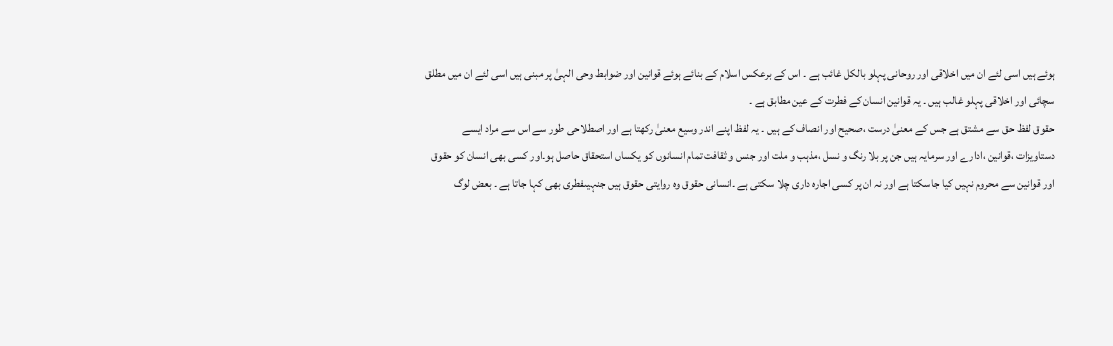ہوئے ہیں اسی لئے ان میں اخلاقی اور روحانی پہلو بالکل غائب ہے ۔ اس کے برعکس اسلام کے بنائے ہوئے قوانین اور ضوابط وحی الہیٰ پر مبنی ہیں اسی لئے ان میں مطلق سچائی اور اخلاقی پہلو غالب ہیں ۔ یہ قوانین انسان کے فطرت کے عین مطابق ہے ۔
حقوق لفظ حق سے مشتق ہے جس کے معنیٰ درست ،صحیح اور انصاف کے ہیں ۔ یہ لفظ اپنے اندر وسیع معنیٰ رکھتا ہے اور اصطلاحی طور سے اس سے مراد ایسے دستاویزات ،قوانین ،ادارے اور سرمایہ ہیں جن پر بلا رنگ و نسل ،مذہب و ملت اور جنس و ثقافت تمام انسانوں کو یکساں استحقاق حاصل ہو۔اور کسی بھی انسان کو حقوق اور قوانین سے محروم نہیں کیا جاسکتا ہے اور نہ ان پر کسی اجارہ داری چلا سکتی ہے ۔انسانی حقوق وہ روایتی حقوق ہیں جنہیںفطری بھی کہا جاتا ہے ۔ بعض لوگ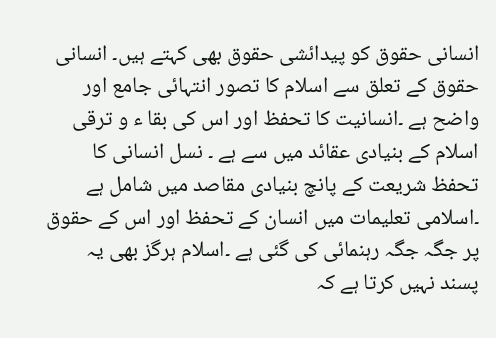انسانی حقوق کو پیدائشی حقوق بھی کہتے ہیں۔ انسانی حقوق کے تعلق سے اسلام کا تصور انتہائی جامع اور واضح ہے ۔انسانیت کا تحفظ اور اس کی بقا ء و ترقی اسلام کے بنیادی عقائد میں سے ہے ۔ نسل انسانی کا تحفظ شریعت کے پانچ بنیادی مقاصد میں شامل ہے ۔اسلامی تعلیمات میں انسان کے تحفظ اور اس کے حقوق پر جگہ جگہ رہنمائی کی گئی ہے ۔اسلام ہرگز بھی یہ پسند نہیں کرتا ہے کہ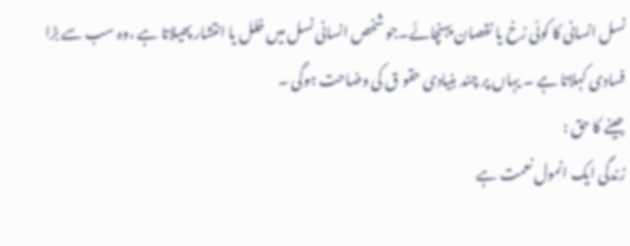نسل انسانی کا کوئی زخ یا نقصان پہنچائے۔جو شخص انسانی نسل میں خلل یا انتشار پھیلاتا ہے ،وہ سب سے بڑا فسادی کہلاتا ہے ۔ یہاں پر چند بنیادی حقو ق کی وضاحت ہوگی ۔
جینے کا حق :
زندگی ایک انمول نعمت ہے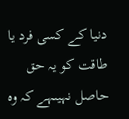دنیا کے کسی فرد یا طاقت کو یہ حق حاصل نہیںہے کہ وہ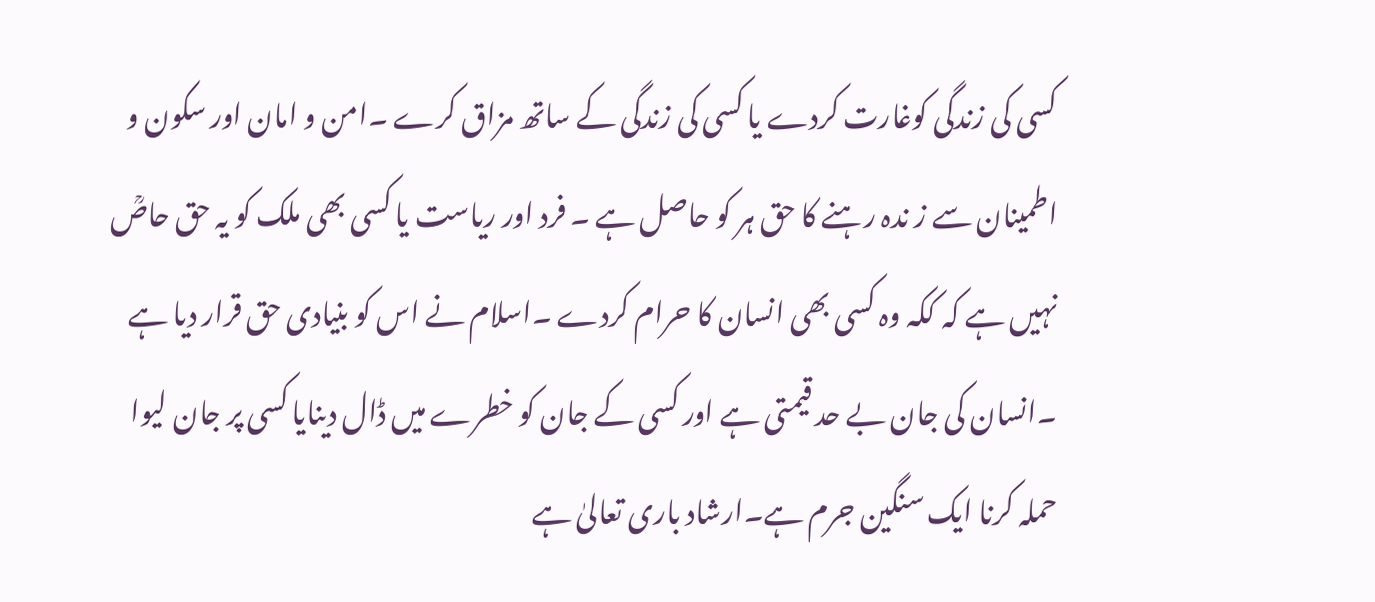کسی کی زندگی کوغارت کردے یا کسی کی زندگی کے ساتھ مزاق کرے ۔امن و امان اور سکون و اطمینان سے ز ندہ رہنے کا حق ہر کو حاصل ہے ۔ فرد اور ریاست یا کسی بھی ملک کو یہ حق حاصؒ نہیں ہے کہ ککہ وہ کسی بھی انسان کا حرام کردے ۔اسلام نے اس کو بنیادی حق قرار دیا ہے ۔انسان کی جان بے حد قیمتی ہے اور کسی کے جان کو خطرے میں ڈال دینایا کسی پر جان لیوا حملہ کرنا ایک سنگین جرم ہے۔ارشاد باری تعالیٰ ہے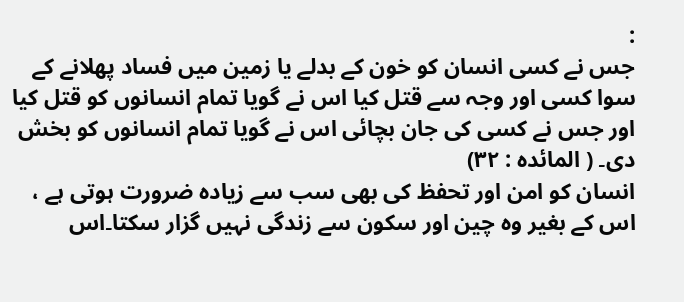:
جس نے کسی انسان کو خون کے بدلے یا زمین میں فساد پھلانے کے سوا کسی اور وجہ سے قتل کیا اس نے گویا تمام انسانوں کو قتل کیا اور جس نے کسی کی جان بچائی اس نے گویا تمام انسانوں کو بخش دی۔ ( المائدہ : ۳۲)
انسان کو امن اور تحفظ کی بھی سب سے زیادہ ضرورت ہوتی ہے ، اس کے بغیر وہ چین اور سکون سے زندگی نہیں گزار سکتا۔اس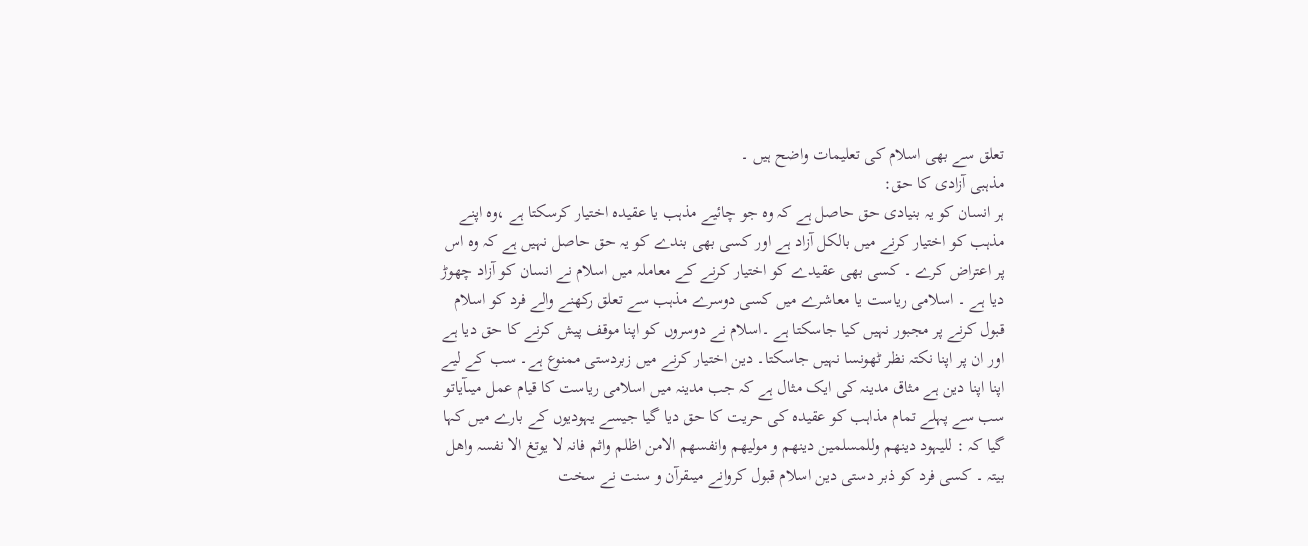تعلق سے بھی اسلام کی تعلیمات واضح ہیں ۔
مذہبی آزادی کا حق:
ہر انسان کو یہ بنیادی حق حاصل ہے کہ وہ جو چائیے مذہب یا عقیدہ اختیار کرسکتا ہے ،وہ اپنے مذہب کو اختیار کرنے میں بالکل آزاد ہے اور کسی بھی بندے کو یہ حق حاصل نہیں ہے کہ وہ اس پر اعتراض کرے ۔ کسی بھی عقیدے کو اختیار کرنے کے معاملہ میں اسلام نے انسان کو آزاد چھوڑ دیا ہے ۔ اسلامی ریاست یا معاشرے میں کسی دوسرے مذہب سے تعلق رکھنے والے فرد کو اسلام قبول کرنے پر مجبور نہیں کیا جاسکتا ہے ۔اسلام نے دوسروں کو اپنا موقف پیش کرنے کا حق دیا ہے اور ان پر اپنا نکتہ نظر ٹھونسا نہیں جاسکتا۔ دین اختیار کرنے میں زبردستی ممنوع ہے۔ سب کے لیے اپنا اپنا دین ہے مثاق مدینہ کی ایک مثال ہے کہ جب مدینہ میں اسلامی ریاست کا قیام عمل میںآیاتو سب سے پہلے تمام مذاہب کو عقیدہ کی حریت کا حق دیا گیا جیسے یہودیوں کے بارے میں کہا گیا کہ : للیہود دینھم وللمسلمین دینھم و مولیھم وانفسھم الامن اظلم واثم فانہ لا یوتغ الا نفسہ واھل بیتہ ۔ کسی فرد کو ذبر دستی دین اسلام قبول کروانے میںقرآن و سنت نے سخت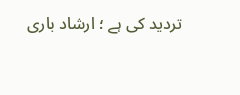تردید کی ہے ؛ ارشاد باری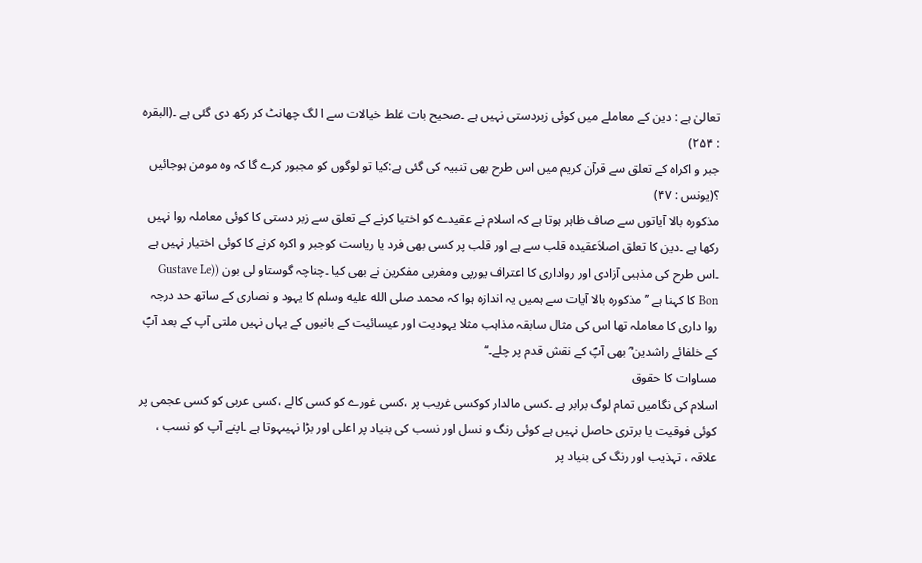تعالیٰ ہے : دین کے معاملے میں کوئی زبردستی نہیں ہے ۔صحیح بات غلط خیالات سے ا لگ چھانٹ کر رکھ دی گئی ہے ۔(البقرہ : ۲۵۴)
جبر و اکراہ کے تعلق سے قرآن کریم میں اس طرح بھی تنبیہ کی گئی ہے:کیا تو لوگوں کو مجبور کرے گا کہ وہ مومن ہوجائیں ؟(یونس : ۴۷)
مذکورہ بالا آیاتوں سے صاف ظاہر ہوتا ہے کہ اسلام نے عقیدے کو اختیا کرنے کے تعلق سے زبر دستی کا کوئی معاملہ روا نہیں رکھا ہے ۔دین کا تعلق اصلاَعقیدہ قلب سے ہے اور قلب پر کسی بھی فرد یا ریاست کوجبر و اکرہ کرنے کا کوئی اختیار نہیں ہے ۔اس طرح کی مذہبی آزادی اور رواداری کا اعتراف یورپی ومغربی مفکرین نے بھی کیا ۔چناچہ گوستاو لی بون ((Gustave Le Bon کا کہنا ہے ’’ مذکورہ بالا آیات سے ہمیں یہ اندازہ ہوا کہ محمد صلى الله عليه وسلم کا یہود و نصاری کے ساتھ حد درجہ روا داری کا معاملہ تھا اس کی مثال سابقہ مذاہب مثلا یہودیت اور عیسائیت کے بانیوں کے یہاں نہیں ملتی آپ کے بعد آپؐ کے خلفائے راشدین ؓ بھی آپؐ کے نقش قدم پر چلے۔‘‘
مساوات کا حقوق
اسلام کی نگامیں تمام لوگ برابر ہے ۔کسی مالدار کوکسی غریب پر ،کسی غورے کو کسی کالے ،کسی عربی کو کسی عجمی پر کوئی فوقیت یا برتری حاصل نہیں ہے کوئی رنگ و نسل اور نسب کی بنیاد پر اعلی اور بڑا نہیںہوتا ہے ۔اپنے آپ کو نسب ، علاقہ ، تہذیب اور رنگ کی بنیاد پر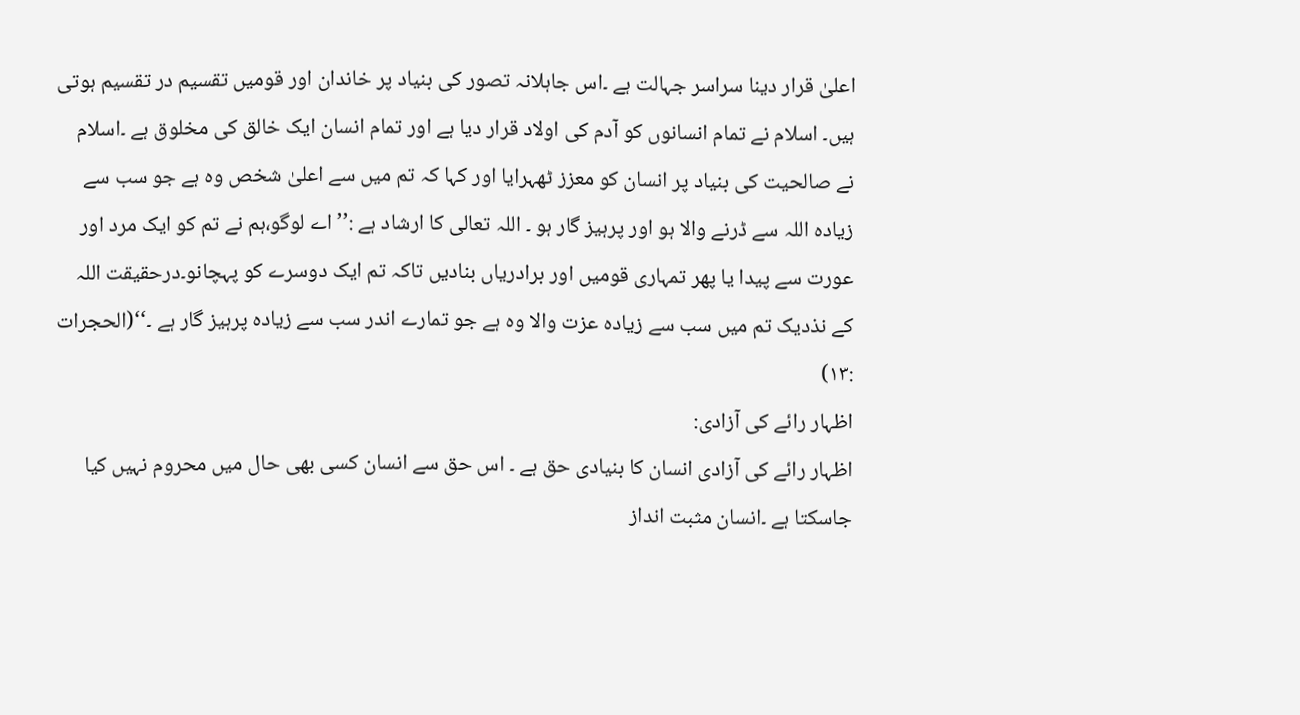اعلیٰ قرار دینا سراسر جہالت ہے ۔اس جاہلانہ تصور کی بنیاد پر خاندان اور قومیں تقسیم در تقسیم ہوتی ہیں۔ اسلام نے تمام انسانوں کو آدم کی اولاد قرار دیا ہے اور تمام انسان ایک خالق کی مخلوق ہے ۔اسلام نے صالحیت کی بنیاد پر انسان کو معزز ٹھہرایا اور کہا کہ تم میں سے اعلیٰ شخص وہ ہے جو سب سے زیادہ اللہ سے ڈرنے والا ہو اور پرہیز گار ہو ۔ اللہ تعالی کا ارشاد ہے :’’اے لوگو،ہم نے تم کو ایک مرد اور عورت سے پیدا یا پھر تمہاری قومیں اور برادریاں بنادیں تاکہ تم ایک دوسرے کو پہچانو۔درحقیقت اللہ کے نذدیک تم میں سب سے زیادہ عزت والا وہ ہے جو تمارے اندر سب سے زیادہ پرہیز گار ہے ۔‘‘(الحجرات :۱۳)
اظہار رائے کی آزادی:
اظہار رائے کی آزادی انسان کا بنیادی حق ہے ۔ اس حق سے انسان کسی بھی حال میں محروم نہیں کیا جاسکتا ہے ۔انسان مثبت انداز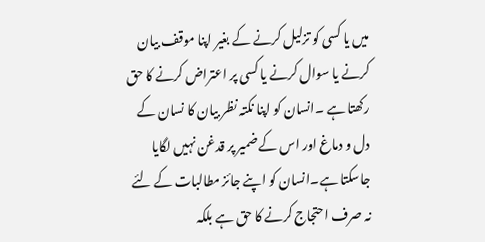میں یا کسی کو تزلیل کرنے کے بغیر اپنا موقف بیان کرنے یا سوال کرنے یا کسی پر اعتراض کرنے کا حق رکھتا ہے ۔انسان کو اپنا نکتہ نظر بیان کا نسان کے دل و دماغ اور اس کے ضمیر پر قدغن نہیں لگایا جاسکتا ہے۔انسان کو اپنے جائز مطالبات کے لئے نہ صرف احتجاج کرنے کا حق ہے بلکہ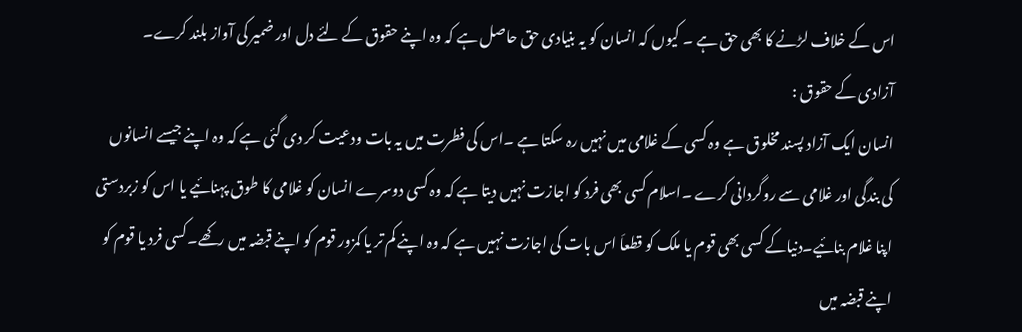اس کے خلاف لڑنے کا بھی حق ہے ۔ کیوں کہ انسان کو یہ بنیادی حق حاصل ہے کہ وہ اپنے حقوق کے لئے دل اور ضمیر کی آواز بلند کرے۔
آزادی کے حقوق :
انسان ایک آزاد پسند مخلوق ہے وہ کسی کے غلامی میں نہیں رہ سکتا ہے ۔اس کی فطرت میں یہ بات ودعیت کر دی گئی ہے کہ وہ اپنے جیسے انسانوں کی بندگی اور غلامی سے روگردانی کرے ۔اسلام کسی بھی فرد کو اجازت نہیں دیتا ہے کہ وہ کسی دوسرے انسان کو غلامی کا طوق پہنائیے یا اس کو زبردستی اپنا غلام بنائیے۔دنیاکے کسی بھی قوم یا ملک کو قطعاَ اس بات کی اجازت نہیں ہے کہ وہ اپنے کم تر یا کمزور قوم کو اپنے قبضہ میں رکھے۔کسی فرد یا قوم کو اپنے قبضہ میں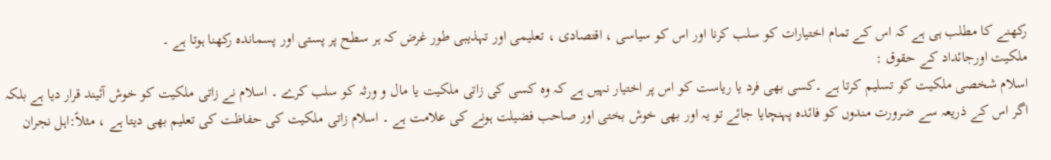رکھنے کا مطلب ہی ہے کہ اس کے تمام اختیارات کو سلب کرنا اور اس کو سیاسی ، اقتصادی ، تعلیمی اور تہذیبی طور غرض کہ ہر سطح پر پستی اور پسماندہ رکھنا ہوتا ہے ۔
ملکیت اورجائداد کے حقوق :
اسلام شخصی ملکیت کو تسلیم کرتا ہے ۔کسی بھی فرد یا ریاست کو اس پر اختیار نہیں ہے کہ وہ کسی کی زاتی ملکیت یا مال و ورثہ کو سلب کرے ۔ اسلام نے زاتی ملکیت کو خوش آئیند قرار دیا ہے بلکہ اگر اس کے ذریعہ سے ضرورت مندوں کو فائدہ پہنچایا جائے تو یہ اور بھی خوش بختی اور صاحب فضیلت ہونے کی علامت ہے ۔ اسلام زاتی ملکیت کی حفاظت کی تعلیم بھی دیتا ہے ، مثلاً:اہل نجران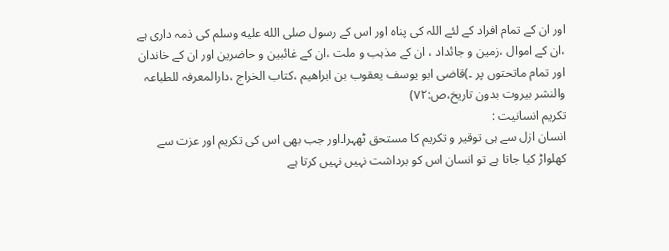اور ان کے تمام افراد کے لئے اللہ کی پناہ اور اس کے رسول صلى الله عليه وسلم کی ذمہ داری ہے ،ان کے اموال ،زمین و جائداد ، ان کے مذہب و ملت ،ان کے غائبین و حاضرین اور ان کے خاندان اور تمام ماتحتوں پر ۔)قاضی ابو یوسف یعقوب بن ابراھیم ،کتاب الخراج ،دارالمعرفہ للطباعہ والنشر بیروت بدون تاریخ،ص:۷۲)
تکریم انسانیت :
انسان ازل سے ہی توقیر و تکریم کا مستحق ٹھہرا۔اور جب بھی اس کی تکریم اور عزت سے کھلواڑ کیا جاتا ہے تو انسان اس کو برداشت نہیں نہیں کرتا ہے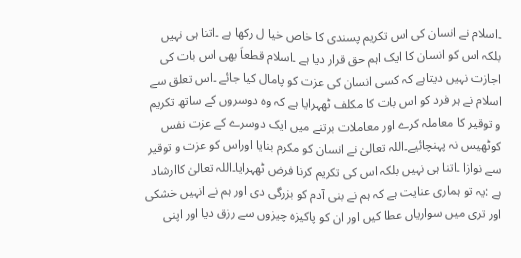۔اسلام نے انسان کی اس تکریم پسندی کا خاص خیا ل رکھا ہے ۔اتنا ہی نہیں بلکہ اس کو انسان کا ایک اہم حق قرار دیا ہے ۔اسلام قطعاَ بھی اس بات کی اجازت نہیں دیتاہے کہ کسی انسان کی عزت کو پامال کیا جائے ۔اس تعلق سے اسلام نے ہر فرد کو اس بات کا مکلف ٹھہرایا ہے کہ وہ دوسروں کے ساتھ تکریم و توقیر کا معاملہ کرے اور معاملات برتنے میں ایک دوسرے کے عزت نفس کوٹھیس نہ پہنچائیے۔اللہ تعالیٰ نے انسان کو مکرم بنایا اوراس کو عزت و توقیر سے نوازا ۔اتنا ہی نہیں بلکہ اس کی تکریم کرنا فرض ٹھہرایا۔اللہ تعالیٰ کاارشاد ہے :یہ تو ہماری عنایت ہے کہ ہم نے بنی آدم کو بزرگی دی اور ہم نے انہیں خشکی اور تری میں سواریاں عطا کیں اور ان کو پاکیزہ چیزوں سے رزق دیا اور اپنی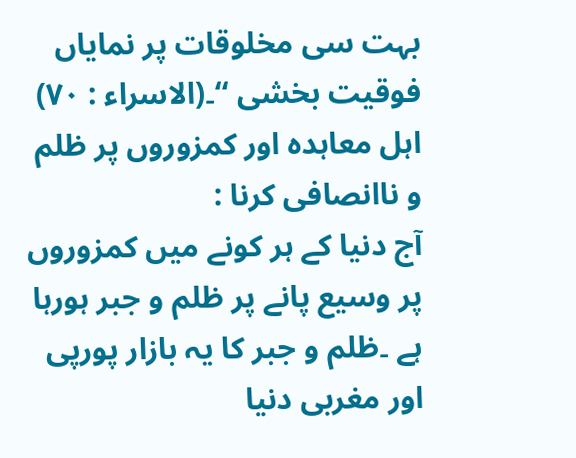بہت سی مخلوقات پر نمایاں فوقیت بخشی ‘‘۔(الاسراء : ۷۰)
اہل معاہدہ اور کمزوروں پر ظلم و ناانصافی کرنا :
آج دنیا کے ہر کونے میں کمزوروں پر وسیع پانے پر ظلم و جبر ہورہا ہے ۔ظلم و جبر کا یہ بازار پورپی اور مغربی دنیا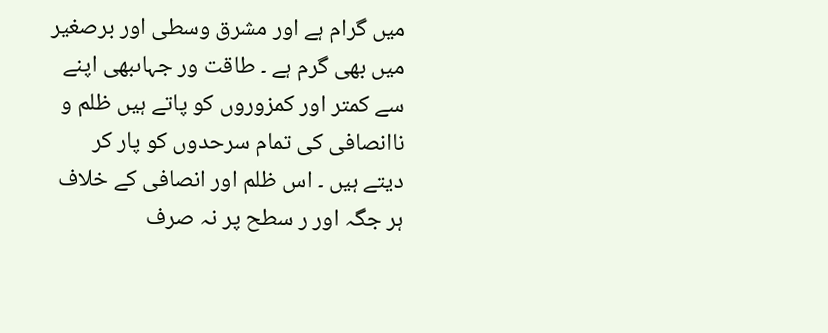میں گرام ہے اور مشرق وسطی اور برصغیر میں بھی گرم ہے ۔ طاقت ور جہاںبھی اپنے سے کمتر اور کمزوروں کو پاتے ہیں ظلم و ناانصافی کی تمام سرحدوں کو پار کر دیتے ہیں ۔ اس ظلم اور انصافی کے خلاف ہر جگہ اور ر سطح پر نہ صرف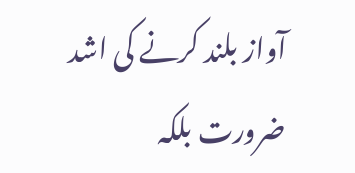آواز بلند کرنے کی اشد ضرورت بلکہ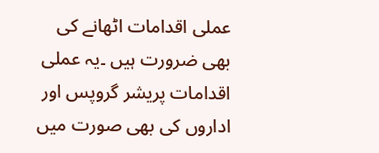عملی اقدامات اٹھانے کی بھی ضرورت ہیں ۔یہ عملی اقدامات پریشر گروپس اور اداروں کی بھی صورت میں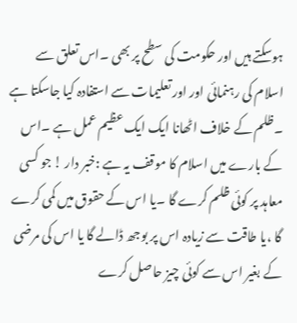ہوسکتے ہیں اور حکومت کی سطح پر بھی ۔اس تعلق سے اسلام کی رہنمائی اور اور تعلیمات سے استفادہ کیا جاسکتا ہے ۔ظلم کے خلاف اٹھانا ایک ایک عظیم عمل ہے ۔اس کے بارے میں اسلام کا موقف یہ ہے :خبر دار ! جو کسی معاہد پر کوئی ظلم کرے گا ۔یا اس کے حقوق میں کمی کرے گا ،یا طاقت سے زیادہ اس پر بوجھ ڈالے گا یا اس کی مرضی کے بغیر اس سے کوئی چیز حاصل کرے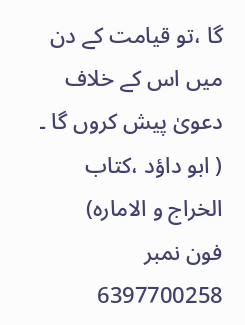گا ،تو قیامت کے دن میں اس کے خلاف دعویٰ پیش کروں گا ۔ ( ابو داؤد ،کتاب الخراج و الامارہ)
فون نمبر 6397700258